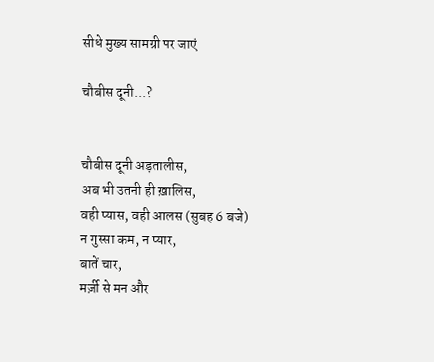सीधे मुख्य सामग्री पर जाएं

चौबीस दूनी...?


चौबीस दूनी अड़तालीस,
अब भी उतनी ही ख़ालिस,
वही प्यास, वही आलस (सुबह 6 बजे)
न गुस्सा कम, न प्यार,
बातें चार,
मर्ज़ी से मन और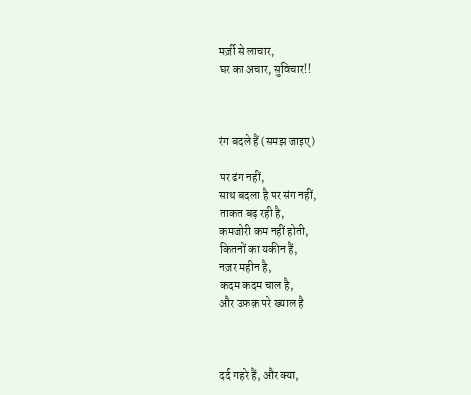मर्ज़ी से लाचार,
घर का अचार, सुविचार!!



रंग बदले हैं (समझ जाइए)

पर ढंग नहीं,
साथ बदला है पर संग नहीं,
ताकत बढ़ रही है,
कमजोरी कम नहीं होती,
कितनों का यकीन हैं,
नज़र महीन है,
कदम कदम चाल है,
और उफ़क़ परे ख्याल है



दर्द गहरे हैं, और क्या,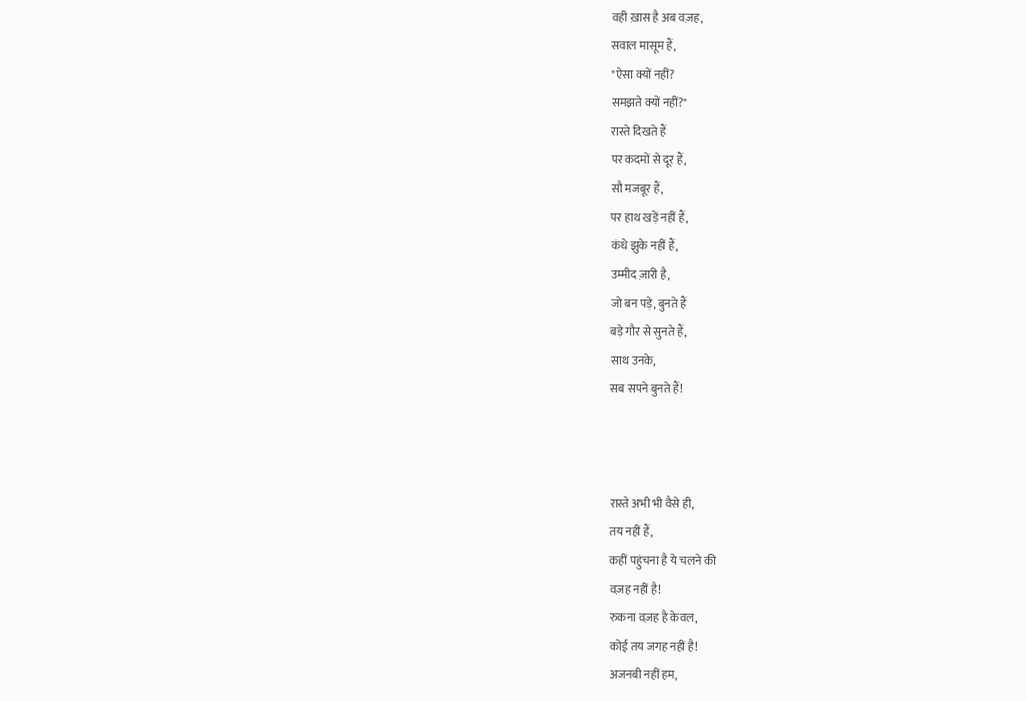वही ख़ास है अब वज़ह,
सवाल मासूम हैं,
"ऐसा क्यों नहीं?
समझते क्यों नहीं?"
रास्ते दिखते हैं
पर कदमों से दूर हैं,
सौ मजबूर हैं,
पर हाथ खड़ें नहीं हैं,
कंधे झुके नहीं हैं,
उम्मीद ज़ारी है,
जो बन पड़े, बुनते हैं
बड़े गौर से सुनते हैं,
साथ उनके,
सब सपने बुनते हैं!



रास्ते अभी भी वैसे ही,
तय नहीं हैं,
कहीं पहुंचना है ये चलने की
वज़ह नहीं है!
रुकना वज़ह है केवल,
कोई तय जगह नहीं है!
अजनबी नहीं हम,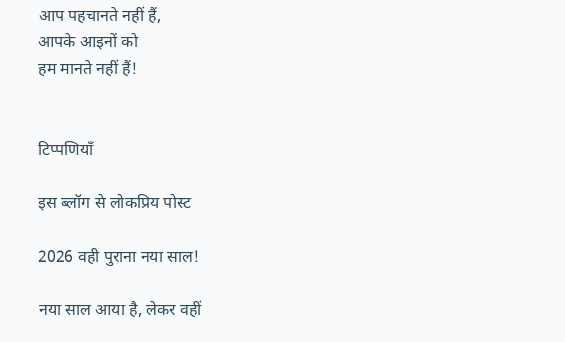आप पहचानते नहीं हैं,
आपके आइनों को
हम मानते नहीं हैं!


टिप्पणियाँ

इस ब्लॉग से लोकप्रिय पोस्ट

2026 वही पुराना नया साल!

नया साल आया है, लेकर वहीं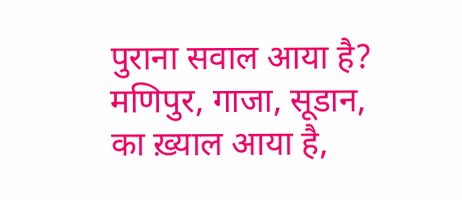पुराना सवाल आया है? मणिपुर, गाजा, सूडान, का ख़्याल आया है,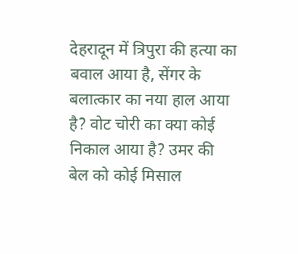देहरादून में त्रिपुरा की हत्या का बवाल आया है, सेंगर के बलात्कार का नया हाल आया है? वोट चोरी का क्या कोई निकाल आया है? उमर की बेल को कोई मिसाल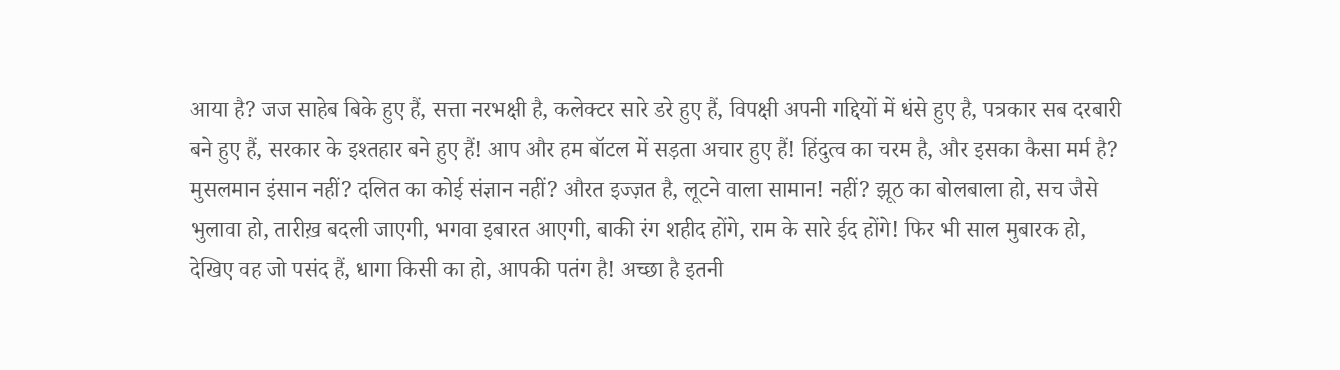आया है? जज साहेब बिके हुए हैं, सत्ता नरभक्षी है, कलेक्टर सारे डरे हुए हैं, विपक्षी अपनी गद्दियों में धंसे हुए है, पत्रकार सब दरबारी बने हुए हैं, सरकार के इश्तहार बने हुए हैं! आप और हम बॉटल में सड़ता अचार हुए हैं! हिंदुत्व का चरम है, और इसका कैसा मर्म है? मुसलमान इंसान नहीं? दलित का कोई संज्ञान नहीं? औरत इज्ज़त है, लूटने वाला सामान! नहीं? झूठ का बोलबाला हो, सच जैसे भुलावा हो, तारीख़ बदली जाएगी, भगवा इबारत आएगी, बाकी रंग शहीद होंगे, राम के सारे ईद होंगे! फिर भी साल मुबारक हो, देखिए वह जो पसंद हैं, धागा किसी का हो, आपकी पतंग है! अच्छा है इतनी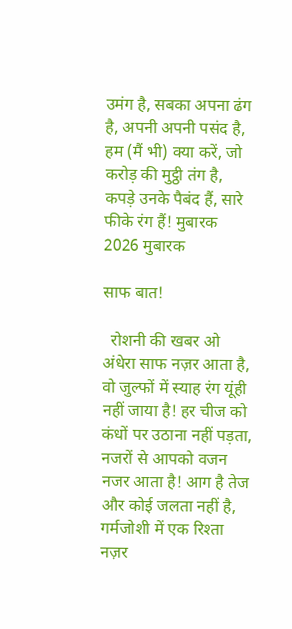उमंग है, सबका अपना ढंग है, अपनी अपनी पसंद है, हम (मैं भी) क्या करें, जो करोड़ की मुट्ठी तंग है, कपड़े उनके पैबंद हैं, सारे फीके रंग हैं! मुबारक 2026 मुबारक

साफ बात!

  रोशनी की खबर ओ अंधेरा साफ नज़र आता है, वो जुल्फों में स्याह रंग यूंही नहीं जाया है! हर चीज को कंधों पर उठाना नहीं पड़ता, नजरों से आपको वजन नजर आता है! आग है तेज और कोई जलता नहीं है, गर्मजोशी में एक रिश्ता नज़र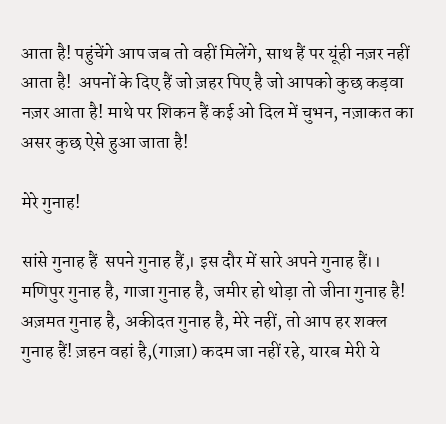आता है! पहुंचेंगे आप जब तो वहीं मिलेंगे, साथ हैं पर यूंही नज़र नहीं आता है!  अपनों के दिए हैं जो ज़हर पिए है जो आपको कुछ कड़वा नज़र आता है! माथे पर शिकन हैं कई ओ दिल में चुभन, नज़ाकत का असर कुछ ऐसे हुआ जाता है!

मेरे गुनाह!

सांसे गुनाह हैं  सपने गुनाह हैं,। इस दौर में सारे अपने गुनाह हैं।। मणिपुर गुनाह है, गाजा गुनाह है, जमीर हो थोड़ा तो जीना गुनाह है! अज़मत गुनाह है, अकीदत गुनाह है, मेरे नहीं, तो आप हर शक्ल गुनाह हैं! ज़हन वहां है,(गाज़ा) कदम जा नहीं रहे, यारब मेरी ये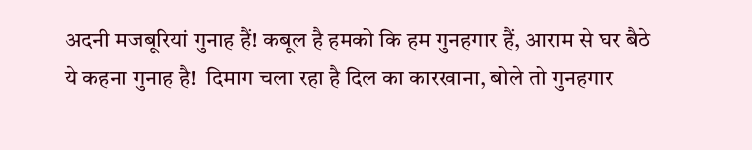अदनी मजबूरियां गुनाह हैं! कबूल है हमको कि हम गुनहगार हैं, आराम से घर बैठे ये कहना गुनाह है!  दिमाग चला रहा है दिल का कारखाना, बोले तो गुनहगार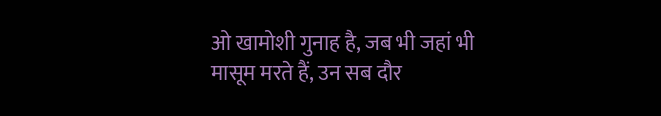ओ खामोशी गुनाह है, जब भी जहां भी मासूम मरते हैं, उन सब दौर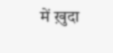में ख़ुदा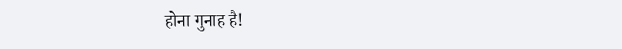होना गुनाह है!